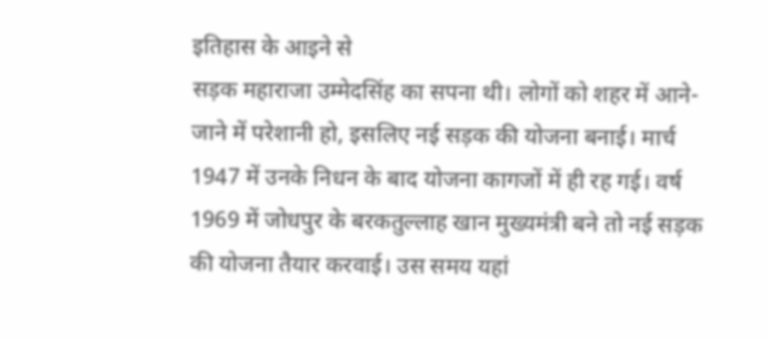इतिहास के आइने से
सड़क महाराजा उम्मेदसिंह का सपना थी। लोगों को शहर में आने-जाने में परेशानी हो, इसलिए नई सड़क की योजना बनाई। मार्च 1947 में उनके निधन के बाद योजना कागजों में ही रह गई। वर्ष 1969 में जोधपुर के बरकतुल्लाह खान मुख्यमंत्री बने तो नई सड़क की योजना तैयार करवाई। उस समय यहां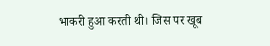भाकरी हुआ करती थी। जिस पर खूब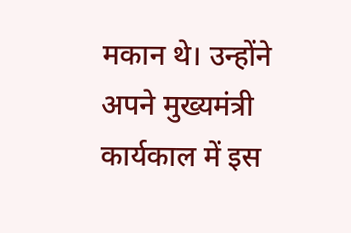मकान थे। उन्होंने अपने मुख्यमंत्री कार्यकाल में इस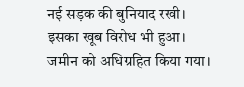नई सड़क की बुनियाद रखी। इसका खूब विरोध भी हुआ। जमीन को अधिग्रहित किया गया।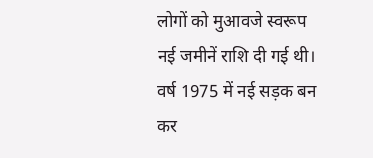लोगों को मुआवजे स्वरूप नई जमीनें राशि दी गई थी। वर्ष 1975 में नई सड़क बन कर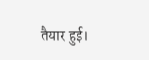तैयार हुई।